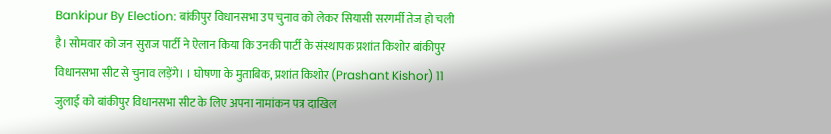Bankipur By Election: बांकीपुर विधानसभा उप चुनाव को लेकर सियासी सरगर्मी तेज हो चली है। सोमवार को जन सुराज पार्टी ने ऐलान किया कि उनकी पार्टी के संस्थापक प्रशांत किशोर बांकीपुर विधानसभा सीट से चुनाव लड़ेंगे। । घोषणा के मुताबिक, प्रशांत किशोर (Prashant Kishor) 11 जुलाई को बांकीपुर विधानसभा सीट के लिए अपना नामांकन पत्र दाखिल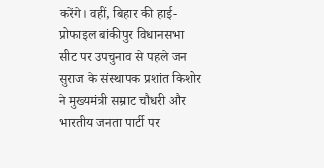करेंगे। वहीं, बिहार की हाई-प्रोफाइल बांकीपुर विधानसभा सीट पर उपचुनाव से पहले जन सुराज के संस्थापक प्रशांत किशोर ने मुख्यमंत्री सम्राट चौधरी और भारतीय जनता पार्टी पर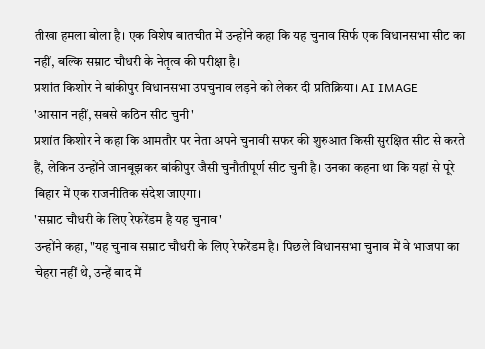तीखा हमला बोला है। एक विशेष बातचीत में उन्होंने कहा कि यह चुनाव सिर्फ एक विधानसभा सीट का नहीं, बल्कि सम्राट चौधरी के नेतृत्व की परीक्षा है।
प्रशांत किशोर ने बांकीपुर विधानसभा उपचुनाव लड़ने को लेकर दी प्रतिक्रिया। AI IMAGE
'आसान नहीं, सबसे कठिन सीट चुनी'
प्रशांत किशोर ने कहा कि आमतौर पर नेता अपने चुनावी सफर की शुरुआत किसी सुरक्षित सीट से करते हैं, लेकिन उन्होंने जानबूझकर बांकीपुर जैसी चुनौतीपूर्ण सीट चुनी है। उनका कहना था कि यहां से पूरे बिहार में एक राजनीतिक संदेश जाएगा।
'सम्राट चौधरी के लिए रेफरेंडम है यह चुनाव'
उन्होंने कहा, "यह चुनाव सम्राट चौधरी के लिए रेफरेंडम है। पिछले विधानसभा चुनाव में वे भाजपा का चेहरा नहीं थे, उन्हें बाद में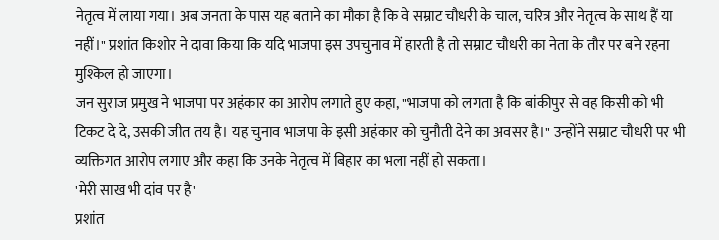नेतृत्व में लाया गया। अब जनता के पास यह बताने का मौका है कि वे सम्राट चौधरी के चाल, चरित्र और नेतृत्व के साथ हैं या नहीं।" प्रशांत किशोर ने दावा किया कि यदि भाजपा इस उपचुनाव में हारती है तो सम्राट चौधरी का नेता के तौर पर बने रहना मुश्किल हो जाएगा।
जन सुराज प्रमुख ने भाजपा पर अहंकार का आरोप लगाते हुए कहा, "भाजपा को लगता है कि बांकीपुर से वह किसी को भी टिकट दे दे, उसकी जीत तय है। यह चुनाव भाजपा के इसी अहंकार को चुनौती देने का अवसर है।" उन्होंने सम्राट चौधरी पर भी व्यक्तिगत आरोप लगाए और कहा कि उनके नेतृत्व में बिहार का भला नहीं हो सकता।
'मेरी साख भी दांव पर है'
प्रशांत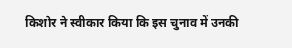किशोर ने स्वीकार किया कि इस चुनाव में उनकी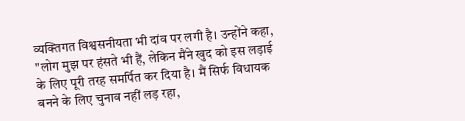व्यक्तिगत विश्वसनीयता भी दांव पर लगी है। उन्होंने कहा, "लोग मुझ पर हंसते भी हैं, लेकिन मैंने खुद को इस लड़ाई के लिए पूरी तरह समर्पित कर दिया है। मैं सिर्फ विधायक बनने के लिए चुनाव नहीं लड़ रहा,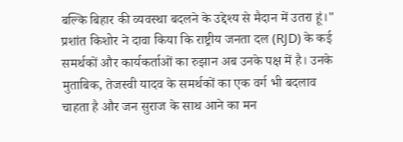बल्कि बिहार की व्यवस्था बदलने के उद्देश्य से मैदान में उतरा हूं।" प्रशांत किशोर ने दावा किया कि राष्ट्रीय जनता दल (RJD) के कई समर्थकों और कार्यकर्ताओं का रुझान अब उनके पक्ष में है। उनके मुताबिक, तेजस्वी यादव के समर्थकों का एक वर्ग भी बदलाव चाहता है और जन सुराज के साथ आने का मन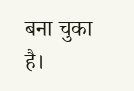बना चुका है।